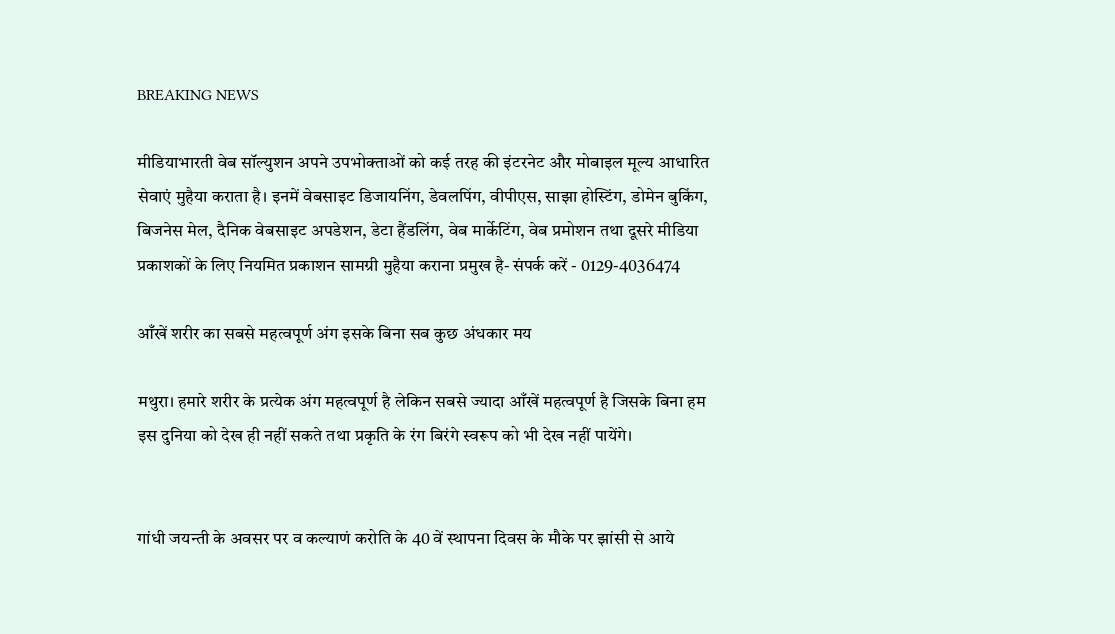BREAKING NEWS

मीडियाभारती वेब सॉल्युशन अपने उपभोक्ताओं को कई तरह की इंटरनेट और मोबाइल मूल्य आधारित सेवाएं मुहैया कराता है। इनमें वेबसाइट डिजायनिंग, डेवलपिंग, वीपीएस, साझा होस्टिंग, डोमेन बुकिंग, बिजनेस मेल, दैनिक वेबसाइट अपडेशन, डेटा हैंडलिंग, वेब मार्केटिंग, वेब प्रमोशन तथा दूसरे मीडिया प्रकाशकों के लिए नियमित प्रकाशन सामग्री मुहैया कराना प्रमुख है- संपर्क करें - 0129-4036474

आँखें शरीर का सबसे महत्वपूर्ण अंग इसके बिना सब कुछ अंधकार मय

मथुरा। हमारे शरीर के प्रत्येक अंग महत्वपूर्ण है लेकिन सबसे ज्यादा आँखें महत्वपूर्ण है जिसके बिना हम इस दुनिया को देख ही नहीं सकते तथा प्रकृति के रंग बिरंगे स्वरूप को भी देख नहीं पायेंगे।


गांधी जयन्ती के अवसर पर व कल्याणं करोति के 40 वें स्थापना दिवस के मौके पर झांसी से आये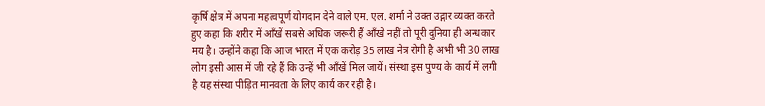कृर्षि क्षेत्र में अपना महत्वपूर्ण योगदान देने वाले एम. एल. शर्मा ने उक्त उद्गार व्यक्त करते हुए कहा कि शरीर में आँखें सबसे अधिक जरूरी हैं आँखे नहीं तो पूरी दुनिया ही अन्धकार मय है। उन्होंने कहा कि आज भारत में एक करोड़ 35 लाख नेत्र रोगी है अभी भी 30 लाख लोग इसी आस में जी रहे हैं कि उन्हें भी आँखें मिल जायें। संस्था इस पुण्य के कार्य में लगी है यह संस्था पीड़ित मानवता के लिए कार्य कर रही है।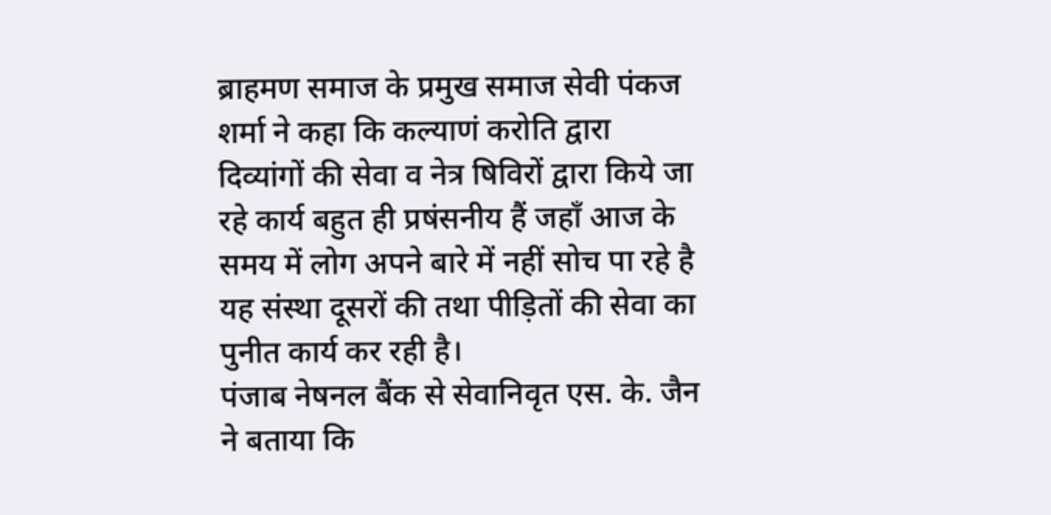ब्राहमण समाज के प्रमुख समाज सेवी पंकज शर्मा ने कहा कि कल्याणं करोति द्वारा दिव्यांगों की सेवा व नेत्र षिविरों द्वारा किये जा रहे कार्य बहुत ही प्रषंसनीय हैं जहाँ आज के समय में लोग अपने बारे में नहीं सोच पा रहे है यह संस्था दूसरों की तथा पीड़ितों की सेवा का पुनीत कार्य कर रही है।
पंजाब नेषनल बैंक से सेवानिवृत एस. के. जैन ने बताया कि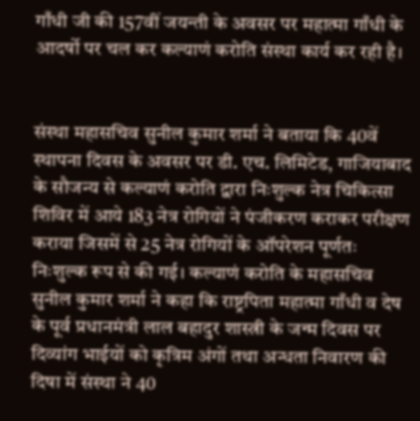गाँधी जी की 157वीं जयन्ती के अवसर पर महात्मा गाँधी के आदर्षो पर चल कर कल्याणं करोति संस्था कार्य कर रही है।


संस्था महासचिव सुनील कुमार शर्मा ने बताया कि 40वें स्थापना दिवस के अवसर पर डी. एच. लिमिटेड, गाजियाबाद के सौजन्य से कल्याणं करोति द्वारा निःशुल्क नेत्र चिकित्सा शिविर में आये 183 नेत्र रोगियों ने पंजीकरण कराकर परीक्षण कराया जिसमें से 25 नेत्र रोगियों के ऑपरेशन पूर्णतः निःशुल्क रूप से की गई। कल्याणं करोति के महासचिव सुनील कुमार शर्मा ने कहा कि राष्ट्रपिता महात्मा गाँधी व देष के पूर्व प्रधानमंत्री लाल बहादुर शास्त्री के जन्म दिवस पर दिव्यांग भाईयों को कृत्रिम अंगों तथा अन्धता निवारण की दिषा में संस्था ने 40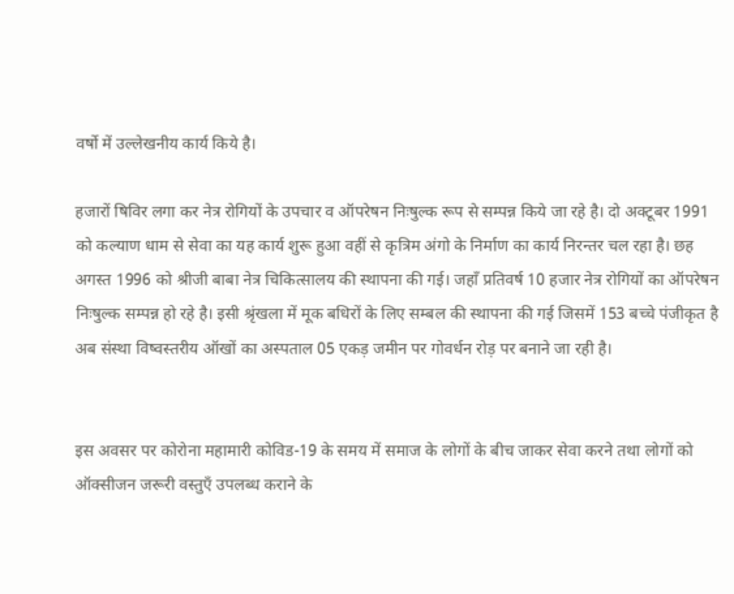वर्षो में उल्लेखनीय कार्य किये है।

हजारों षिविर लगा कर नेत्र रोगियों के उपचार व ऑपरेषन निःषुल्क रूप से सम्पन्न किये जा रहे है। दो अक्टूबर 1991 को कल्याण धाम से सेवा का यह कार्य शुरू हुआ वहीं से कृत्रिम अंगो के निर्माण का कार्य निरन्तर चल रहा है। छह अगस्त 1996 को श्रीजी बाबा नेत्र चिकित्सालय की स्थापना की गई। जहाँ प्रतिवर्ष 10 हजार नेत्र रोगियों का ऑपरेषन निःषुल्क सम्पन्न हो रहे है। इसी श्रृंखला में मूक बधिरों के लिए सम्बल की स्थापना की गई जिसमें 153 बच्चे पंजीकृत है अब संस्था विष्वस्तरीय ऑखों का अस्पताल 05 एकड़ जमीन पर गोवर्धन रोड़ पर बनाने जा रही है।


इस अवसर पर कोरोना महामारी कोविड-19 के समय में समाज के लोगों के बीच जाकर सेवा करने तथा लोगों को ऑक्सीजन जरूरी वस्तुएँ उपलब्ध कराने के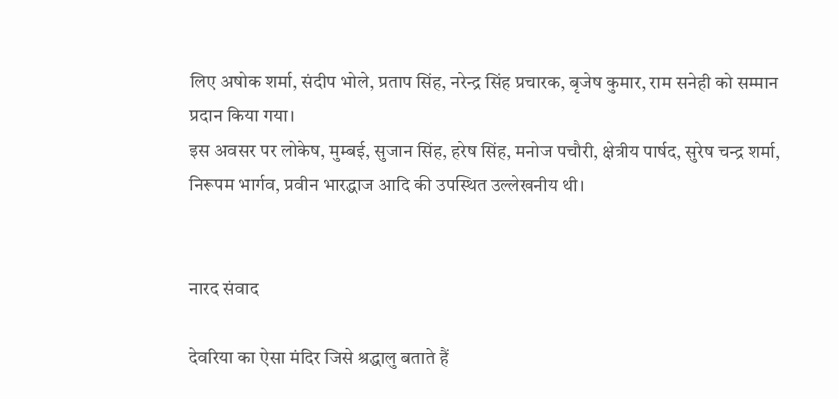लिए अषोक शर्मा, संदीप भोले, प्रताप सिंह, नरेन्द्र सिंह प्रचारक, बृजेष कुमार, राम सनेही को सम्मान प्रदान किया गया।
इस अवसर पर लोकेष, मुम्बई, सुजान सिंह, हरेष सिंह, मनोज पचौरी, क्षेत्रीय पार्षद, सुरेष चन्द्र शर्मा, निरूपम भार्गव, प्रवीन भारद्धाज आदि की उपस्थित उल्लेखनीय थी।


नारद संवाद

देवरिया का ऐसा मंदिर जिसे श्रद्धालु बताते हैं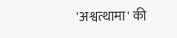'अश्वत्थामा' की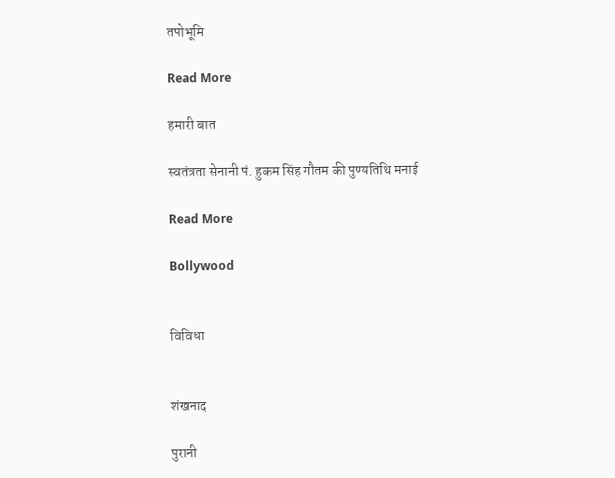तपोभूमि

Read More

हमारी बात

स्वतंत्रता सेनानी पं. हुकम सिंह गौतम की पुण्यतिथि मनाई

Read More

Bollywood


विविधा


शंखनाद

पुरानी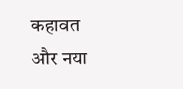कहावत और नया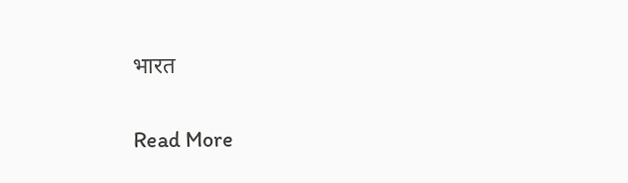भारत

Read More